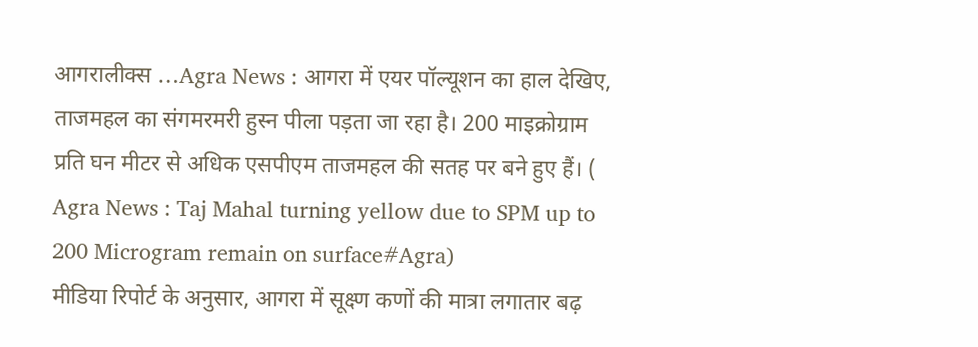आगरालीक्स …Agra News : आगरा में एयर पॉल्यूशन का हाल देखिए, ताजमहल का संगमरमरी हुस्न पीला पड़ता जा रहा है। 200 माइक्रोग्राम प्रति घन मीटर से अधिक एसपीएम ताजमहल की सतह पर बने हुए हैं। ( Agra News : Taj Mahal turning yellow due to SPM up to 200 Microgram remain on surface#Agra)
मीडिया रिपोर्ट के अनुसार, आगरा में सूक्ष्ण कणों की मात्रा लगातार बढ़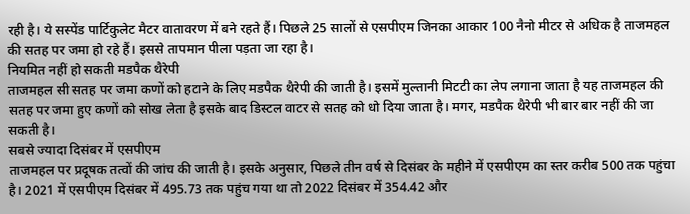रही है। ये सस्पेंड पार्टिकुलेट मैटर वातावरण में बने रहते हैं। पिछले 25 सालों से एसपीएम जिनका आकार 100 नैनो मीटर से अधिक है ताजमहल की सतह पर जमा हो रहे हैं। इससे तापमान पीला पड़ता जा रहा है।
नियमित नहीं हो सकती मडपैक थैरेपी
ताजमहल सी सतह पर जमा कणों को हटाने के लिए मडपैक थैरेपी की जाती है। इसमें मुल्तानी मिटटी का लेप लगाना जाता है यह ताजमहल की सतह पर जमा हुए कणों को सोख लेता है इसके बाद डिस्टल वाटर से सतह को धो दिया जाता है। मगर, मडपैक थैरेपी भी बार बार नहीं की जा सकती है।
सबसे ज्यादा दिसंबर में एसपीएम
ताजमहल पर प्रदूषक तत्वों की जांच की जाती है। इसके अनुसार, पिछले तीन वर्ष से दिसंबर के महीने में एसपीएम का स्तर करीब 500 तक पहुंचा है। 2021 में एसपीएम दिसंबर में 495.73 तक पहुंच गया था तो 2022 दिसंबर में 354.42 और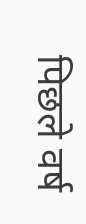पिछले वर्ष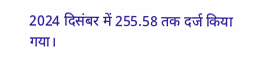2024 दिसंबर में 255.58 तक दर्ज किया गया।